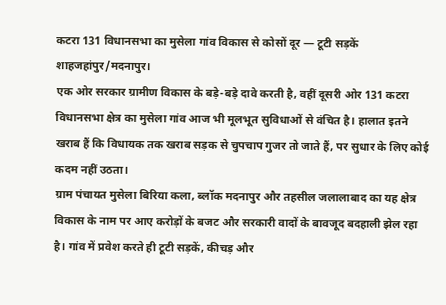कटरा 131 विधानसभा का मुसेला गांव विकास से कोसों दूर — टूटी सड़कें
शाहजहांपुर/मदनापुर।
एक ओर सरकार ग्रामीण विकास के बड़े-बड़े दावे करती है, वहीं दूसरी ओर 131 कटरा विधानसभा क्षेत्र का मुसेला गांव आज भी मूलभूत सुविधाओं से वंचित है। हालात इतने खराब हैं कि विधायक तक खराब सड़क से चुपचाप गुजर तो जाते हैं, पर सुधार के लिए कोई कदम नहीं उठता।
ग्राम पंचायत मुसेला बिरिया कला, ब्लॉक मदनापुर और तहसील जलालाबाद का यह क्षेत्र विकास के नाम पर आए करोड़ों के बजट और सरकारी वादों के बावजूद बदहाली झेल रहा है। गांव में प्रवेश करते ही टूटी सड़कें, कीचड़ और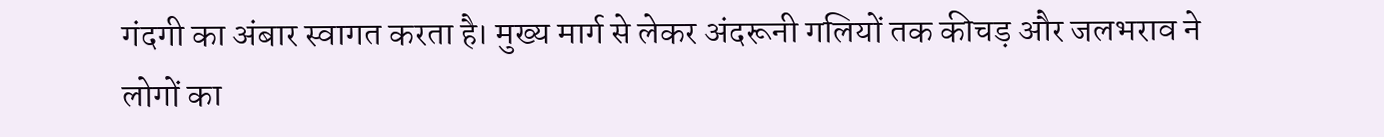गंदगी का अंबार स्वागत करता है। मुख्य मार्ग से लेकर अंदरूनी गलियों तक कीचड़ और जलभराव ने लोगों का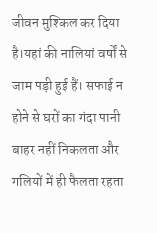जीवन मुश्किल कर दिया है।यहां की नालियां वर्षों से जाम पड़ी हुई हैं। सफाई न होने से घरों का गंदा पानी बाहर नहीं निकलता और गलियों में ही फैलता रहता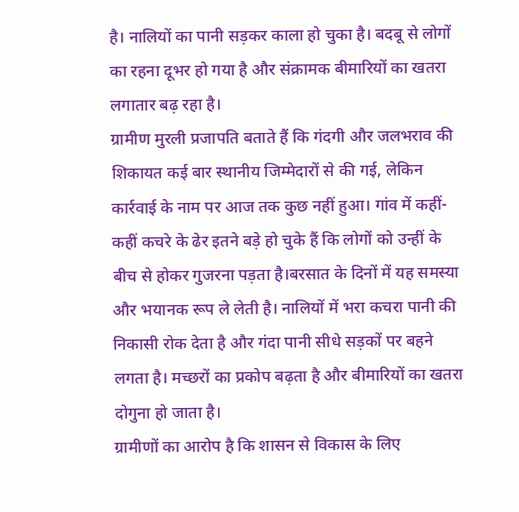है। नालियों का पानी सड़कर काला हो चुका है। बदबू से लोगों का रहना दूभर हो गया है और संक्रामक बीमारियों का खतरा लगातार बढ़ रहा है।
ग्रामीण मुरली प्रजापति बताते हैं कि गंदगी और जलभराव की शिकायत कई बार स्थानीय जिम्मेदारों से की गई, लेकिन कार्रवाई के नाम पर आज तक कुछ नहीं हुआ। गांव में कहीं-कहीं कचरे के ढेर इतने बड़े हो चुके हैं कि लोगों को उन्हीं के बीच से होकर गुजरना पड़ता है।बरसात के दिनों में यह समस्या और भयानक रूप ले लेती है। नालियों में भरा कचरा पानी की निकासी रोक देता है और गंदा पानी सीधे सड़कों पर बहने लगता है। मच्छरों का प्रकोप बढ़ता है और बीमारियों का खतरा दोगुना हो जाता है।
ग्रामीणों का आरोप है कि शासन से विकास के लिए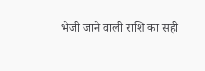भेजी जाने वाली राशि का सही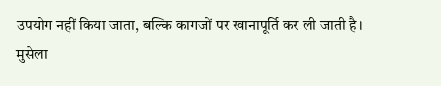उपयोग नहीं किया जाता, बल्कि कागजों पर खानापूर्ति कर ली जाती है।
मुसेला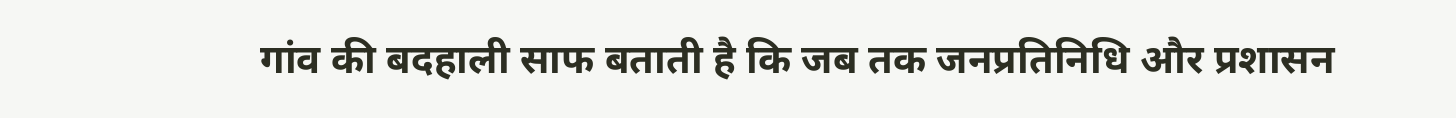गांव की बदहाली साफ बताती है कि जब तक जनप्रतिनिधि और प्रशासन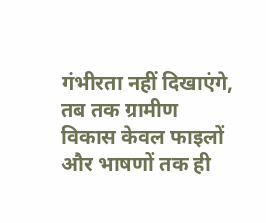गंभीरता नहीं दिखाएंगे, तब तक ग्रामीण विकास केवल फाइलों और भाषणों तक ही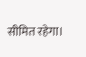सीमित रहेगा।